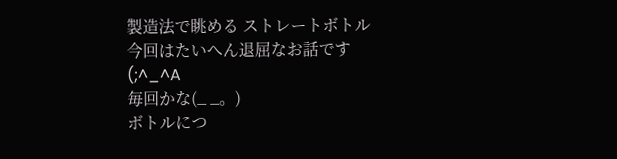製造法で眺める ストレートボトル
今回はたいへん退屈なお話です(;^_^A
毎回かな(_ _。)
ボトルにつ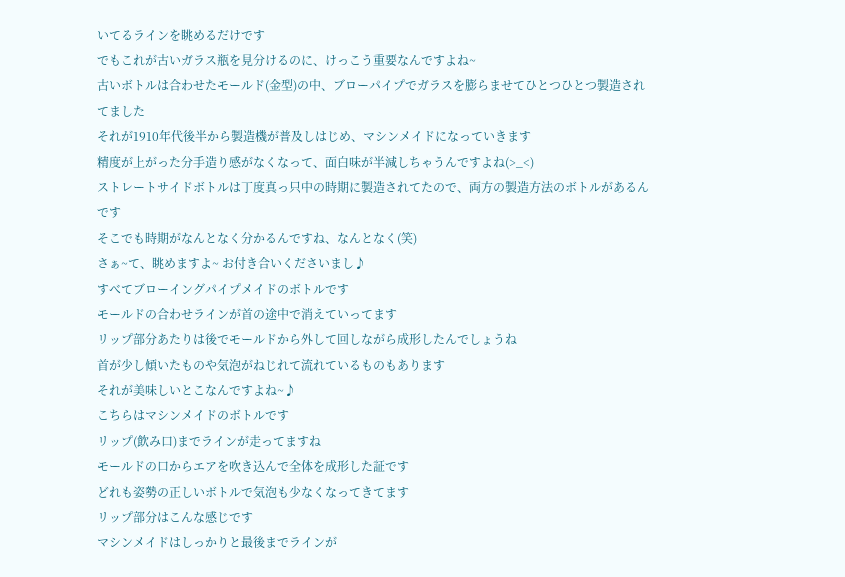いてるラインを眺めるだけです
でもこれが古いガラス瓶を見分けるのに、けっこう重要なんですよね~
古いボトルは合わせたモールド(金型)の中、ブローパイプでガラスを膨らませてひとつひとつ製造されてました
それが1910年代後半から製造機が普及しはじめ、マシンメイドになっていきます
精度が上がった分手造り感がなくなって、面白味が半減しちゃうんですよね(>_<)
ストレートサイドボトルは丁度真っ只中の時期に製造されてたので、両方の製造方法のボトルがあるんです
そこでも時期がなんとなく分かるんですね、なんとなく(笑)
さぁ~て、眺めますよ~ お付き合いくださいまし♪
すべてブローイングパイプメイドのボトルです
モールドの合わせラインが首の途中で消えていってます
リップ部分あたりは後でモールドから外して回しながら成形したんでしょうね
首が少し傾いたものや気泡がねじれて流れているものもあります
それが美味しいとこなんですよね~♪
こちらはマシンメイドのボトルです
リップ(飲み口)までラインが走ってますね
モールドの口からエアを吹き込んで全体を成形した証です
どれも姿勢の正しいボトルで気泡も少なくなってきてます
リップ部分はこんな感じです
マシンメイドはしっかりと最後までラインが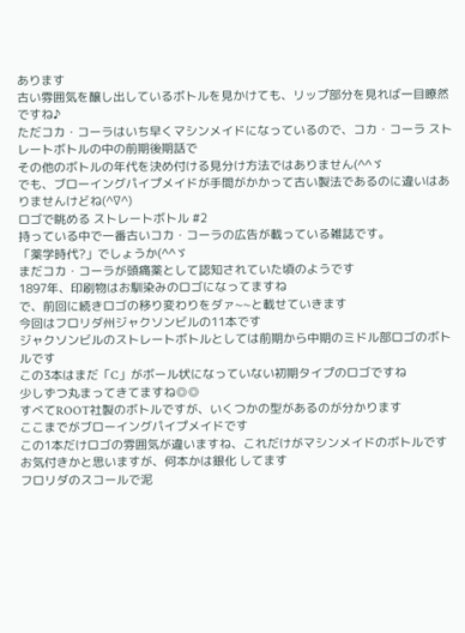あります
古い雰囲気を醸し出しているボトルを見かけても、リップ部分を見れば一目瞭然ですね♪
ただコカ・コーラはいち早くマシンメイドになっているので、コカ・コーラ ストレートボトルの中の前期後期話で
その他のボトルの年代を決め付ける見分け方法ではありません(^^ゞ
でも、ブローイングパイプメイドが手間がかかって古い製法であるのに違いはありませんけどね(^∇^)
ロゴで眺める ストレートボトル #2
持っている中で一番古いコカ・コーラの広告が載っている雑誌です。
「薬学時代?」でしょうか(^^ゞ
まだコカ・コーラが頭痛薬として認知されていた頃のようです
1897年、印刷物はお馴染みのロゴになってますね
で、前回に続きロゴの移り変わりをダァ~~と載せていきます
今回はフロリダ州ジャクソンビルの11本です
ジャクソンビルのストレートボトルとしては前期から中期のミドル部ロゴのボトルです
この3本はまだ「C」がボール状になっていない初期タイプのロゴですね
少しずつ丸まってきてますね◎◎
すべてROOT社製のボトルですが、いくつかの型があるのが分かります
ここまでがブローイングパイプメイドです
この1本だけロゴの雰囲気が違いますね、これだけがマシンメイドのボトルです
お気付きかと思いますが、何本かは銀化 してます
フロリダのスコールで泥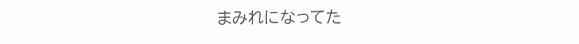まみれになってた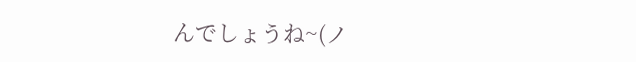んでしょうね~(ノ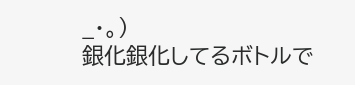_・。)
銀化銀化してるボトルで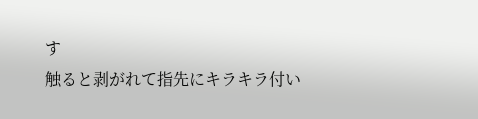す
触ると剥がれて指先にキラキラ付い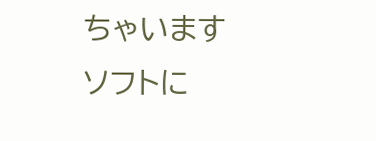ちゃいます
ソフトに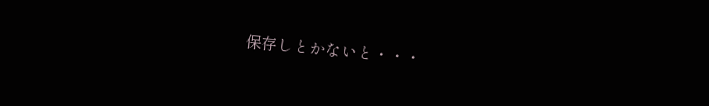保存しとかないと・・・